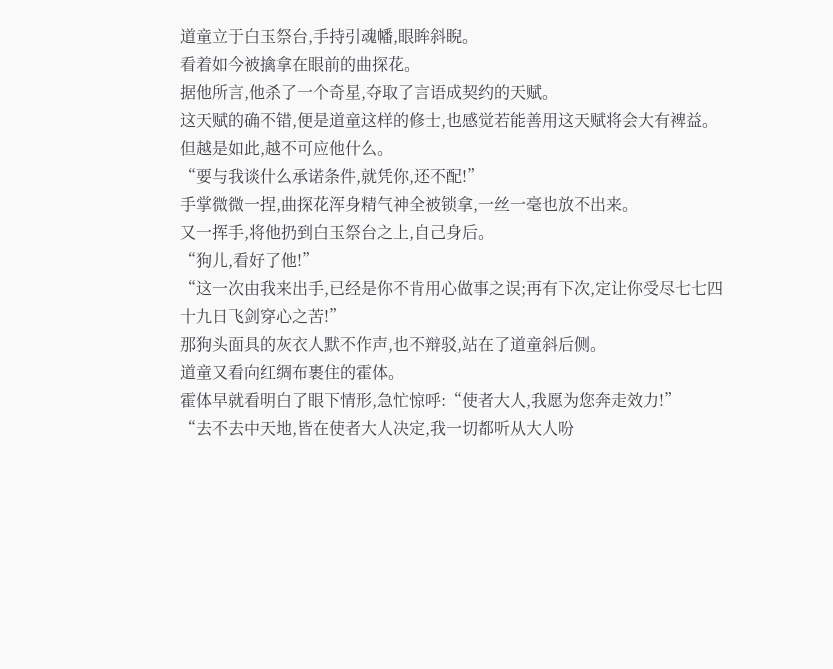道童立于白玉祭台,手持引魂幡,眼眸斜睨。
看着如今被擒拿在眼前的曲探花。
据他所言,他杀了一个奇星,夺取了言语成契约的天赋。
这天赋的确不错,便是道童这样的修士,也感觉若能善用这天赋将会大有裨益。
但越是如此,越不可应他什么。
“要与我谈什么承诺条件,就凭你,还不配!”
手掌微微一捏,曲探花浑身精气神全被锁拿,一丝一毫也放不出来。
又一挥手,将他扔到白玉祭台之上,自己身后。
“狗儿,看好了他!”
“这一次由我来出手,已经是你不肯用心做事之误;再有下次,定让你受尽七七四十九日飞剑穿心之苦!”
那狗头面具的灰衣人默不作声,也不辩驳,站在了道童斜后侧。
道童又看向红绸布裹住的霍体。
霍体早就看明白了眼下情形,急忙惊呼:“使者大人,我愿为您奔走效力!”
“去不去中天地,皆在使者大人决定,我一切都听从大人吩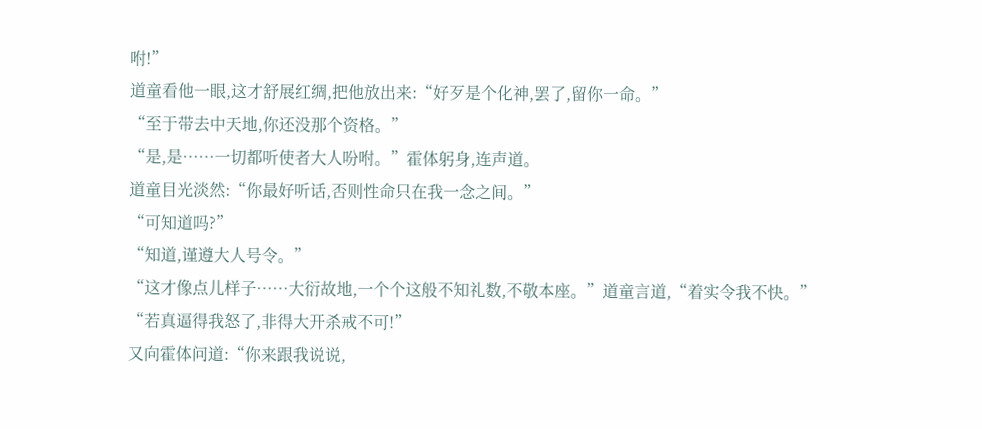咐!”
道童看他一眼,这才舒展红绸,把他放出来:“好歹是个化神,罢了,留你一命。”
“至于带去中天地,你还没那个资格。”
“是,是……一切都听使者大人吩咐。”霍体躬身,连声道。
道童目光淡然:“你最好听话,否则性命只在我一念之间。”
“可知道吗?”
“知道,谨遵大人号令。”
“这才像点儿样子……大衍故地,一个个这般不知礼数,不敬本座。”道童言道,“着实令我不快。”
“若真逼得我怒了,非得大开杀戒不可!”
又向霍体问道:“你来跟我说说,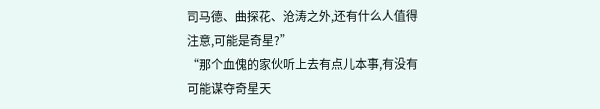司马德、曲探花、沧涛之外,还有什么人值得注意,可能是奇星?”
“那个血傀的家伙听上去有点儿本事,有没有可能谋夺奇星天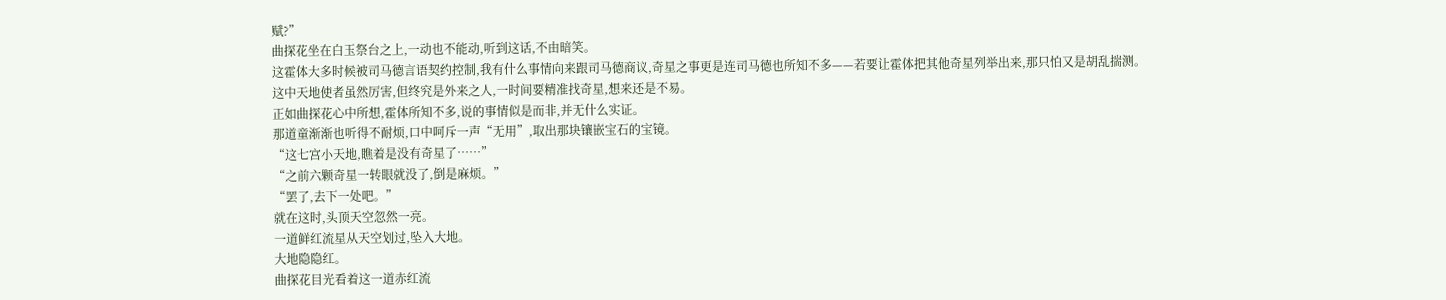赋?”
曲探花坐在白玉祭台之上,一动也不能动,听到这话,不由暗笑。
这霍体大多时候被司马德言语契约控制,我有什么事情向来跟司马德商议,奇星之事更是连司马德也所知不多——若要让霍体把其他奇星列举出来,那只怕又是胡乱揣测。
这中天地使者虽然厉害,但终究是外来之人,一时间要精准找奇星,想来还是不易。
正如曲探花心中所想,霍体所知不多,说的事情似是而非,并无什么实证。
那道童渐渐也听得不耐烦,口中呵斥一声“无用”,取出那块镶嵌宝石的宝镜。
“这七宫小天地,瞧着是没有奇星了……”
“之前六颗奇星一转眼就没了,倒是麻烦。”
“罢了,去下一处吧。”
就在这时,头顶天空忽然一亮。
一道鲜红流星从天空划过,坠入大地。
大地隐隐红。
曲探花目光看着这一道赤红流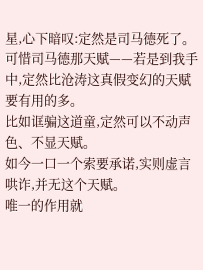星,心下暗叹:定然是司马德死了。
可惜司马德那天赋——若是到我手中,定然比沧涛这真假变幻的天赋要有用的多。
比如诓骗这道童,定然可以不动声色、不显天赋。
如今一口一个索要承诺,实则虚言哄诈,并无这个天赋。
唯一的作用就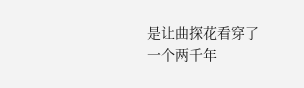是让曲探花看穿了一个两千年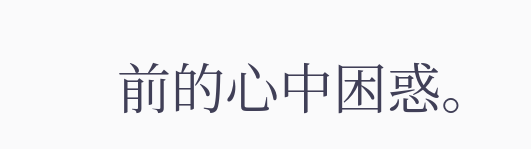前的心中困惑。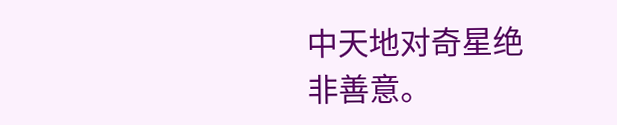中天地对奇星绝非善意。